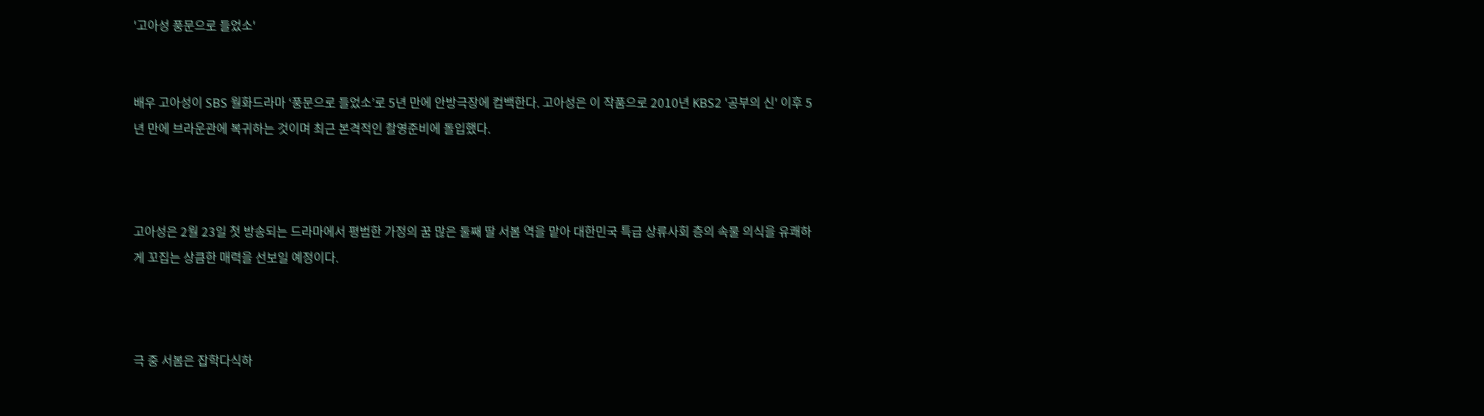'고아성 풍문으로 들었소'


배우 고아성이 SBS 월화드라마 ‘풍문으로 들었소’로 5년 만에 안방극장에 컴백한다. 고아성은 이 작품으로 2010년 KBS2 '공부의 신' 이후 5년 만에 브라운관에 복귀하는 것이며 최근 본격적인 촬영준비에 돌입했다.



고아성은 2월 23일 첫 방송되는 드라마에서 평범한 가정의 꿈 많은 둘째 딸 서봄 역을 맡아 대한민국 특급 상류사회 층의 속물 의식을 유쾌하게 꼬집는 상큼한 매력을 선보일 예정이다.



극 중 서봄은 잡학다식하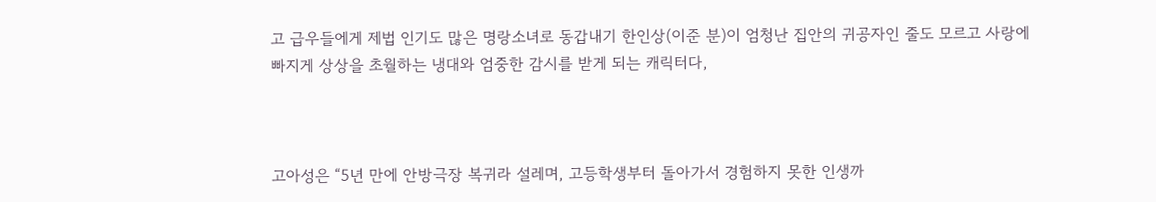고 급우들에게 제법 인기도 많은 명랑소녀로 동갑내기 한인상(이준 분)이 엄청난 집안의 귀공자인 줄도 모르고 사랑에 빠지게 상상을 초월하는 냉대와 엄중한 감시를 받게 되는 캐릭터다,



고아성은 “5년 만에 안방극장 복귀라 설레며, 고등학생부터 돌아가서 경험하지 못한 인생까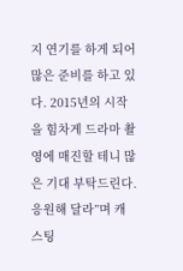지 연기를 하게 되어 많은 준비를 하고 있다. 2015년의 시작을 힘차게 드라마 촬영에 매진할 테니 많은 기대 부탁드린다. 응원해 달라”며 캐스팅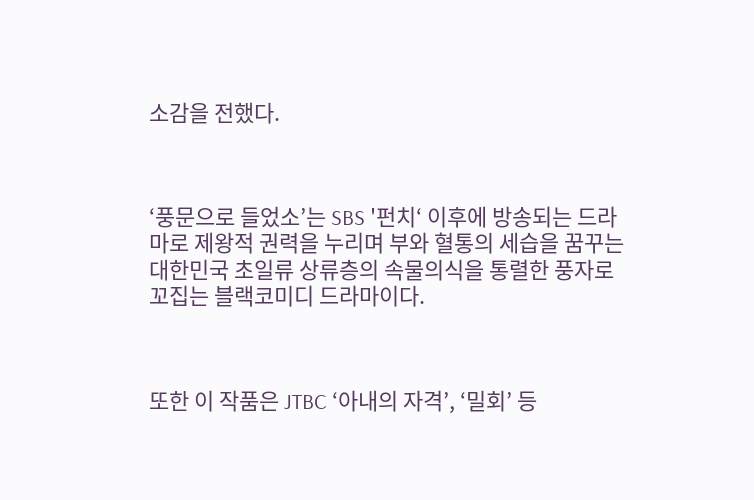소감을 전했다.



‘풍문으로 들었소’는 SBS '펀치‘ 이후에 방송되는 드라마로 제왕적 권력을 누리며 부와 혈통의 세습을 꿈꾸는 대한민국 초일류 상류층의 속물의식을 통렬한 풍자로 꼬집는 블랙코미디 드라마이다.



또한 이 작품은 JTBC ‘아내의 자격’, ‘밀회’ 등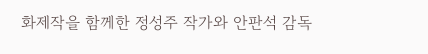화제작을 함께한 정성주 작가와 안판석 감독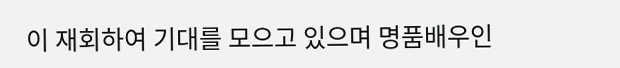이 재회하여 기대를 모으고 있으며 명품배우인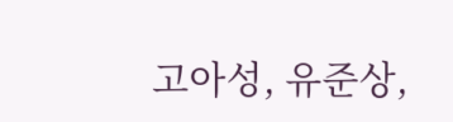고아성, 유준상,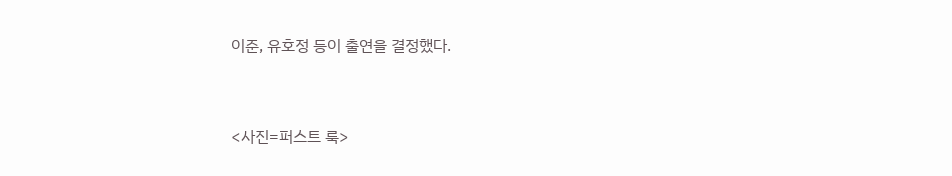이준, 유호정 등이 출연을 결정했다.


<사진=퍼스트 룩>